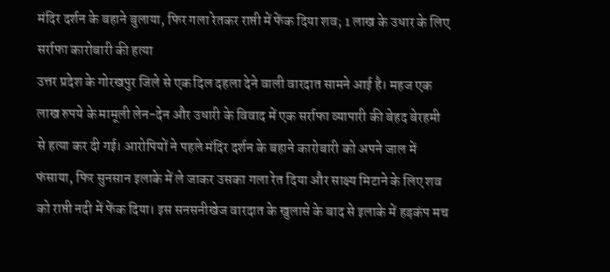मंदिर दर्शन के बहाने बुलाया, फिर गला रेतकर राप्ती में फेंक दिया शव; 1 लाख के उधार के लिए सर्राफा कारोबारी की हत्या
उत्तर प्रदेश के गोरखपुर जिले से एक दिल दहला देने वाली वारदात सामने आई है। महज एक लाख रुपये के मामूली लेन-देन और उधारी के विवाद में एक सर्राफा व्यापारी की बेहद बेरहमी से हत्या कर दी गई। आरोपियों ने पहले मंदिर दर्शन के बहाने कारोबारी को अपने जाल में फंसाया, फिर सुनसान इलाके में ले जाकर उसका गला रेत दिया और साक्ष्य मिटाने के लिए शव को राप्ती नदी में फेंक दिया। इस सनसनीखेज वारदात के खुलासे के बाद से इलाके में हड़कंप मच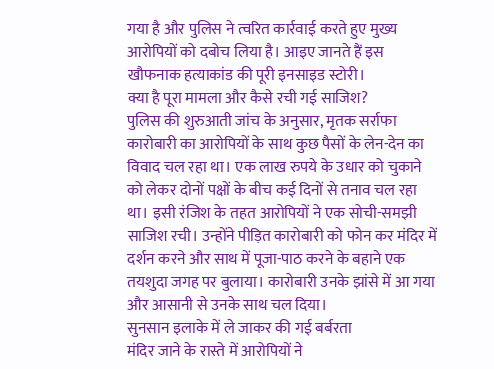गया है और पुलिस ने त्वरित कार्रवाई करते हुए मुख्य आरोपियों को दबोच लिया है। आइए जानते हैं इस खौफनाक हत्याकांड की पूरी इनसाइड स्टोरी।
क्या है पूरा मामला और कैसे रची गई साजिश?
पुलिस की शुरुआती जांच के अनुसार, मृतक सर्राफा कारोबारी का आरोपियों के साथ कुछ पैसों के लेन-देन का विवाद चल रहा था। एक लाख रुपये के उधार को चुकाने को लेकर दोनों पक्षों के बीच कई दिनों से तनाव चल रहा था। इसी रंजिश के तहत आरोपियों ने एक सोची-समझी साजिश रची। उन्होंने पीड़ित कारोबारी को फोन कर मंदिर में दर्शन करने और साथ में पूजा-पाठ करने के बहाने एक तयशुदा जगह पर बुलाया। कारोबारी उनके झांसे में आ गया और आसानी से उनके साथ चल दिया।
सुनसान इलाके में ले जाकर की गई बर्बरता
मंदिर जाने के रास्ते में आरोपियों ने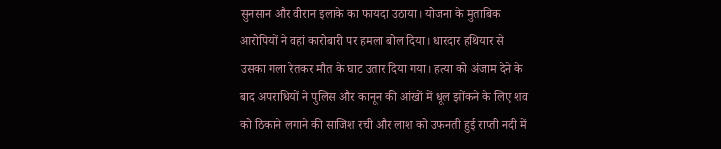सुनसान और वीरान इलाके का फायदा उठाया। योजना के मुताबिक आरोपियों ने वहां कारोबारी पर हमला बोल दिया। धारदार हथियार से उसका गला रेतकर मौत के घाट उतार दिया गया। हत्या को अंजाम देने के बाद अपराधियों ने पुलिस और कानून की आंखों में धूल झोंकने के लिए शव को ठिकाने लगाने की साजिश रची और लाश को उफनती हुई राप्ती नदी में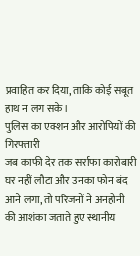प्रवाहित कर दिया, ताकि कोई सबूत हाथ न लग सके।
पुलिस का एक्शन और आरोपियों की गिरफ्तारी
जब काफी देर तक सर्राफा कारोबारी घर नहीं लौटा और उनका फोन बंद आने लगा, तो परिजनों ने अनहोनी की आशंका जताते हुए स्थानीय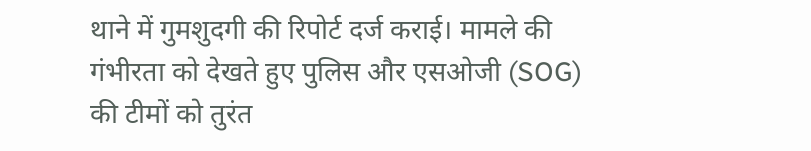थाने में गुमशुदगी की रिपोर्ट दर्ज कराई। मामले की गंभीरता को देखते हुए पुलिस और एसओजी (SOG) की टीमों को तुरंत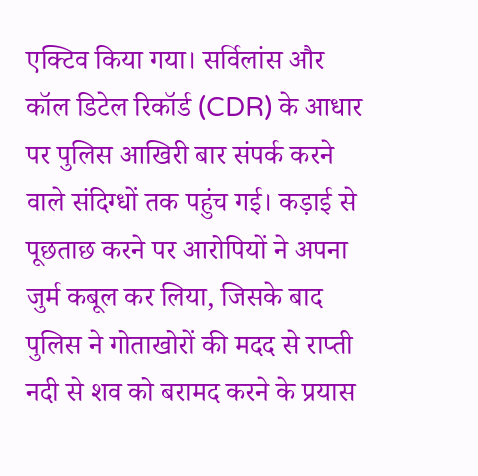एक्टिव किया गया। सर्विलांस और कॉल डिटेल रिकॉर्ड (CDR) के आधार पर पुलिस आखिरी बार संपर्क करने वाले संदिग्धों तक पहुंच गई। कड़ाई से पूछताछ करने पर आरोपियों ने अपना जुर्म कबूल कर लिया, जिसके बाद पुलिस ने गोताखोरों की मदद से राप्ती नदी से शव को बरामद करने के प्रयास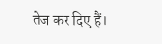तेज कर दिए हैं।